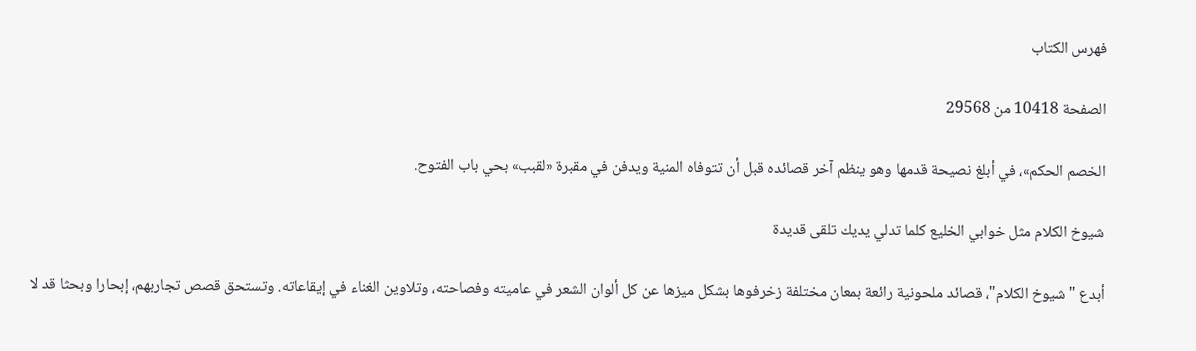فهرس الكتاب

الصفحة 10418 من 29568

الخصم الحكم»، في أبلغ نصيحة قدمها وهو ينظم آخر قصائده قبل أن تتوفاه المنية ويدفن في مقبرة «لقبب» بحي باب الفتوح.

شيوخ الكلام مثل خوابي الخليع كلما تدلي يديك تلقى قديدة

أبدع "شيوخ الكلام"، قصائد ملحونية رائعة بمعان مختلفة زخرفوها بشكل ميزها عن كل ألوان الشعر في عاميته وفصاحته، وتلاوين الغناء في إيقاعاته. وتستحق قصص تجاربهم، إبحارا وبحثا قد لا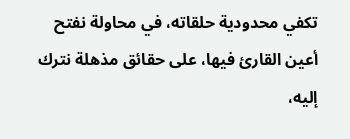تكفي محدودية حلقاته، في محاولة نفتح أعين القارئ فيها، على حقائق مذهلة نترك إليه،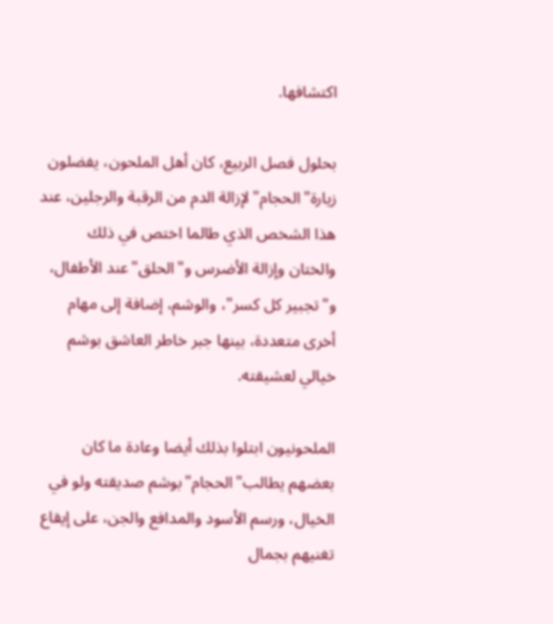اكتشافها.

بحلول فصل الربيع، كان أهل الملحون، يفضلون زيارة"الحجام"لإزالة الدم من الرقبة والرجلين، عند هذا الشخص الذي طالما اختص في ذلك والختان وإزالة الأضرس و"الحلق"عند الأطفال، و"تجبير كل كسر"، والوشم، إضافة إلى مهام أخرى متعددة، بينها جبر خاطر العاشق بوشم خيالي لعشيقته.

الملحونيون ابتلوا بذلك أيضا وعادة ما كان بعضهم يطالب"الحجام"بوشم صديقته ولو في الخيال، ورسم الأسود والمدافع والجن، على إيقاع تغنيهم بجمال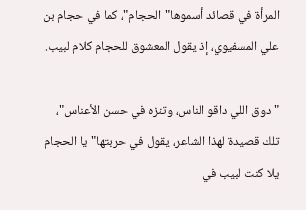المرأة في قصائد أسموها"الحجام"، كما في حجام بن علي المسفيوي، إذ يقول المعشوق للحجام كلام لبيب.

"دوق اللي داقو الناس، وتنزه في حسن الأعناس"، تلك قصيدة لهذا الشاعر، يقول في حربتها"يا الحجام يلا كنت لبيب في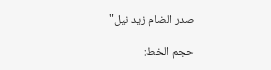صدر الضام زيد نيل"

حجم الخط: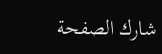شارك الصفحة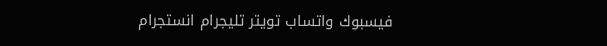فيسبوك واتساب تويتر تليجرام انستجرام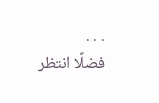. . .
فضلًا انتظر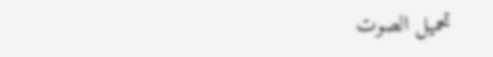تحميل الصوت